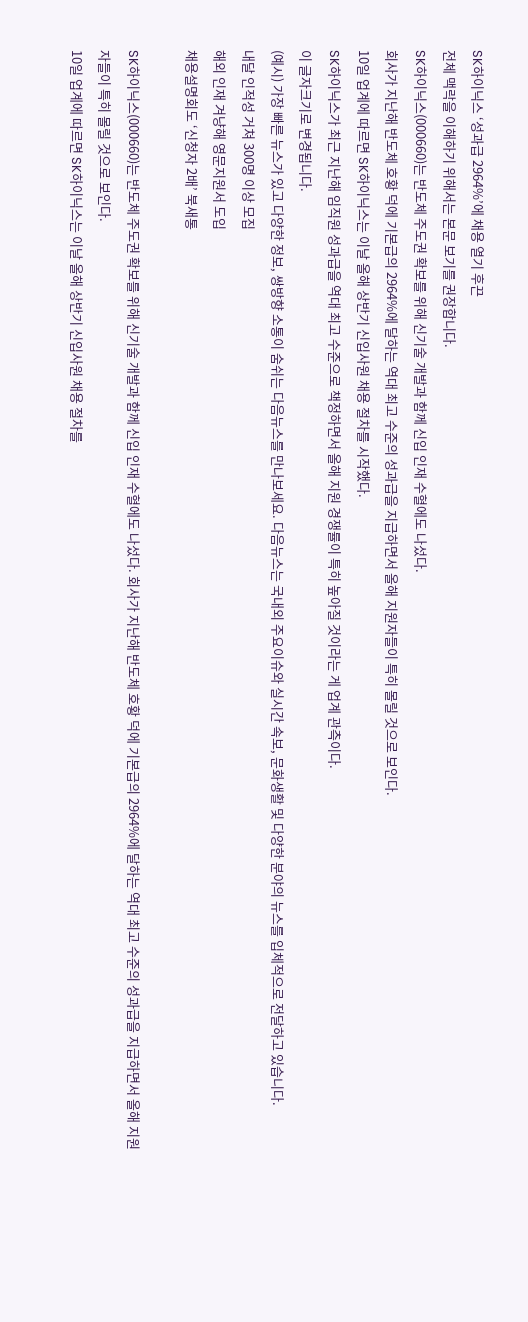SK하이닉스 ‘성과급 2964%’에 채용 열기 후끈
전체 맥락을 이해하기 위해서는 본문 보기를 권장합니다.
SK하이닉스(000660)는 반도체 주도권 확보를 위해 신기술 개발과 함께 신입 인재 수혈에도 나섰다.
회사가 지난해 반도체 호황 덕에 기본급의 2964%에 달하는 역대 최고 수준의 성과급을 지급하면서 올해 지원자들이 특히 몰릴 것으로 보인다.
10일 업계에 따르면 SK하이닉스는 이날 올해 상반기 신입사원 채용 절차를 시작했다.
SK하이닉스가 최근 지난해 임직원 성과급을 역대 최고 수준으로 책정하면서 올해 지원 경쟁률이 특히 높아질 것이라는 게 업계 관측이다.
이 글자크기로 변경됩니다.
(예시) 가장 빠른 뉴스가 있고 다양한 정보, 쌍방향 소통이 숨쉬는 다음뉴스를 만나보세요. 다음뉴스는 국내외 주요이슈와 실시간 속보, 문화생활 및 다양한 분야의 뉴스를 입체적으로 전달하고 있습니다.
내달 인적성 거쳐 300명 이상 모집
해외 인재 겨냥해 영문지원서 도입
채용설명회도 ‘신청자 2배’ 북새통

SK하이닉스(000660)는 반도체 주도권 확보를 위해 신기술 개발과 함께 신입 인재 수혈에도 나섰다. 회사가 지난해 반도체 호황 덕에 기본급의 2964%에 달하는 역대 최고 수준의 성과급을 지급하면서 올해 지원자들이 특히 몰릴 것으로 보인다.
10일 업계에 따르면 SK하이닉스는 이날 올해 상반기 신입사원 채용 절차를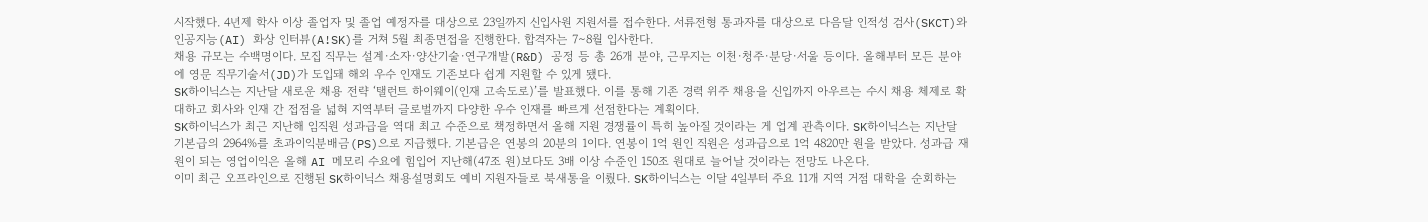시작했다. 4년제 학사 이상 졸업자 및 졸업 예정자를 대상으로 23일까지 신입사원 지원서를 접수한다. 서류전형 통과자를 대상으로 다음달 인적성 검사(SKCT)와 인공지능(AI) 화상 인터뷰(A!SK)를 거쳐 5월 최종면접을 진행한다. 합격자는 7∼8월 입사한다.
채용 규모는 수백명이다. 모집 직무는 설계·소자·양산기술·연구개발(R&D) 공정 등 총 26개 분야, 근무지는 이천·청주·분당·서울 등이다. 올해부터 모든 분야에 영문 직무기술서(JD)가 도입돼 해외 우수 인재도 기존보다 쉽게 지원할 수 있게 됐다.
SK하이닉스는 지난달 새로운 채용 전략 ‘탤런트 하이웨이(인재 고속도로)’를 발표했다. 이를 통해 기존 경력 위주 채용을 신입까지 아우르는 수시 채용 체제로 확대하고 회사와 인재 간 접점을 넓혀 지역부터 글로벌까지 다양한 우수 인재를 빠르게 선점한다는 계획이다.
SK하이닉스가 최근 지난해 임직원 성과급을 역대 최고 수준으로 책정하면서 올해 지원 경쟁률이 특히 높아질 것이라는 게 업계 관측이다. SK하이닉스는 지난달 기본급의 2964%를 초과이익분배금(PS)으로 지급했다. 기본급은 연봉의 20분의 1이다. 연봉이 1억 원인 직원은 성과급으로 1억 4820만 원을 받았다. 성과급 재원이 되는 영업이익은 올해 AI 메모리 수요에 힘입어 지난해(47조 원)보다도 3배 이상 수준인 150조 원대로 늘어날 것이라는 전망도 나온다.
이미 최근 오프라인으로 진행된 SK하이닉스 채용설명회도 예비 지원자들로 북새통을 이뤘다. SK하이닉스는 이달 4일부터 주요 11개 지역 거점 대학을 순회하는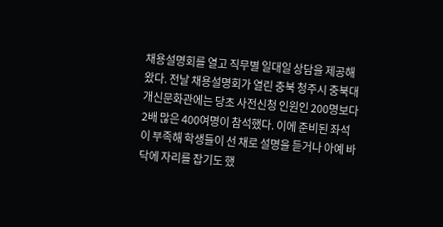채용설명회를 열고 직무별 일대일 상담을 제공해왔다. 전날 채용설명회가 열린 충북 청주시 충북대 개신문화관에는 당초 사전신청 인원인 200명보다 2배 많은 400여명이 참석했다. 이에 준비된 좌석이 부족해 학생들이 선 채로 설명을 듣거나 아예 바닥에 자리를 잡기도 했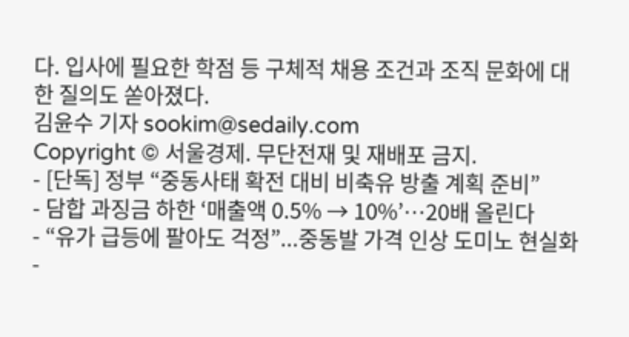다. 입사에 필요한 학점 등 구체적 채용 조건과 조직 문화에 대한 질의도 쏟아졌다.
김윤수 기자 sookim@sedaily.com
Copyright © 서울경제. 무단전재 및 재배포 금지.
- [단독] 정부 “중동사태 확전 대비 비축유 방출 계획 준비”
- 담합 과징금 하한 ‘매출액 0.5% → 10%’…20배 올린다
- “유가 급등에 팔아도 걱정”...중동발 가격 인상 도미노 현실화
-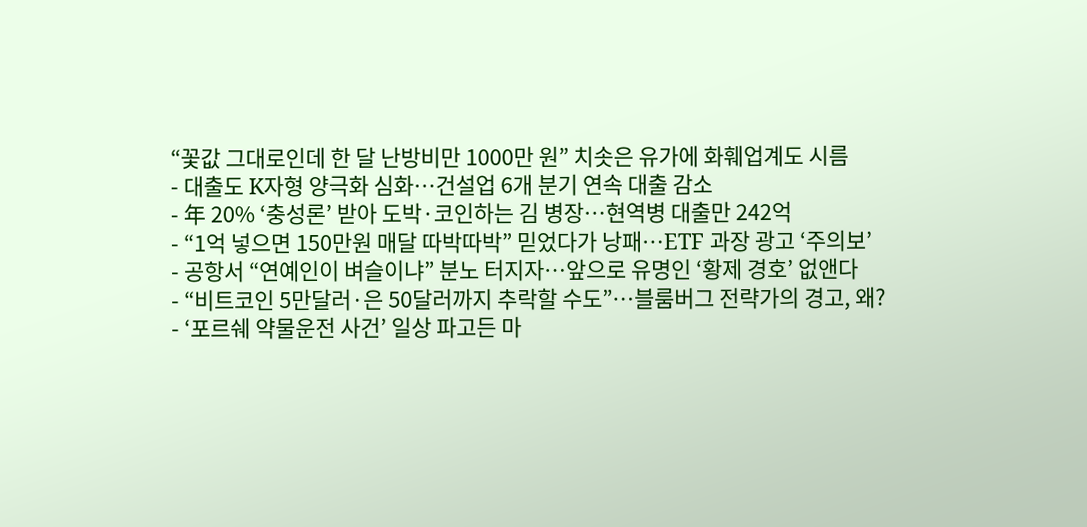“꽃값 그대로인데 한 달 난방비만 1000만 원” 치솟은 유가에 화훼업계도 시름
- 대출도 K자형 양극화 심화…건설업 6개 분기 연속 대출 감소
- 年 20% ‘충성론’ 받아 도박·코인하는 김 병장…현역병 대출만 242억
- “1억 넣으면 150만원 매달 따박따박” 믿었다가 낭패…ETF 과장 광고 ‘주의보’
- 공항서 “연예인이 벼슬이냐” 분노 터지자…앞으로 유명인 ‘황제 경호’ 없앤다
- “비트코인 5만달러·은 50달러까지 추락할 수도”…블룸버그 전략가의 경고, 왜?
- ‘포르쉐 약물운전 사건’ 일상 파고든 마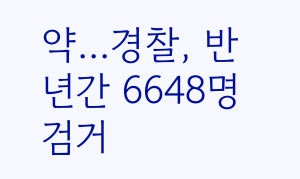약...경찰, 반년간 6648명 검거